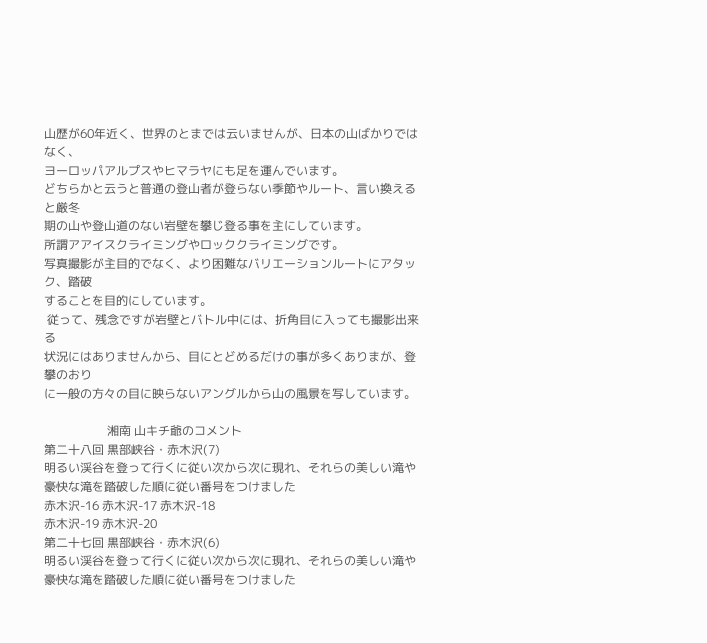山歴が60年近く、世界のとまでは云いませんが、日本の山ばかりではなく、
ヨーロッパアルプスやヒマラヤにも足を運んでいます。
どちらかと云うと普通の登山者が登らない季節やルート、言い換えると厳冬
期の山や登山道のない岩壁を攀じ登る事を主にしています。
所謂アアイスクライミングやロッククライミングです。
写真撮影が主目的でなく、より困難なバリエーションルートにアタック、踏破
することを目的にしています。
 従って、残念ですが岩壁とバトル中には、折角目に入っても撮影出来る
状況にはありませんから、目にとどめるだけの事が多くありまが、登攀のおり
に一般の方々の目に映らないアングルから山の風景を写しています。

                     湘南 山キチ爺のコメント
第二十八回 黒部峡谷・赤木沢(7)
明るい渓谷を登って行くに従い次から次に現れ、それらの美しい滝や豪快な滝を踏破した順に従い番号をつけました
赤木沢-16 赤木沢-17 赤木沢-18
赤木沢-19 赤木沢-20
第二十七回 黒部峡谷・赤木沢(6)
明るい渓谷を登って行くに従い次から次に現れ、それらの美しい滝や豪快な滝を踏破した順に従い番号をつけました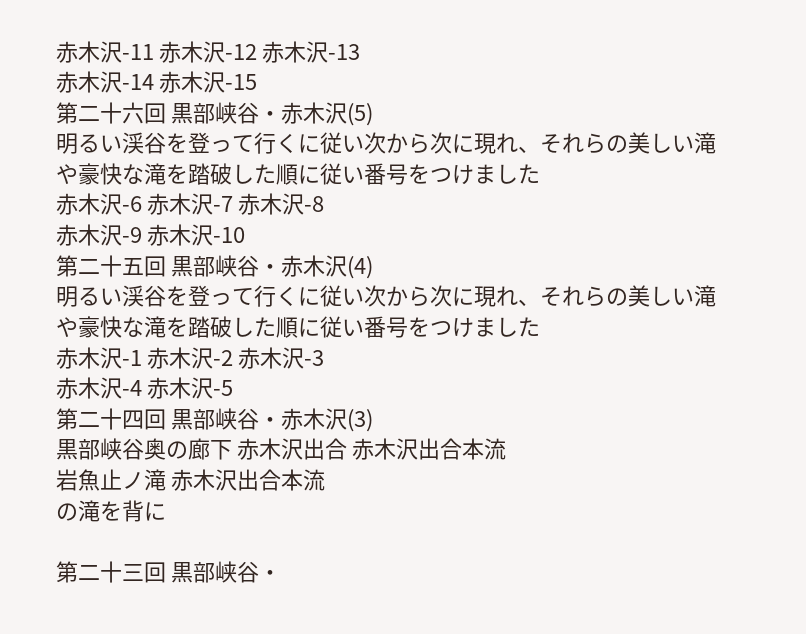赤木沢-11 赤木沢-12 赤木沢-13
赤木沢-14 赤木沢-15
第二十六回 黒部峡谷・赤木沢(5)
明るい渓谷を登って行くに従い次から次に現れ、それらの美しい滝や豪快な滝を踏破した順に従い番号をつけました
赤木沢-6 赤木沢-7 赤木沢-8
赤木沢-9 赤木沢-10
第二十五回 黒部峡谷・赤木沢(4)
明るい渓谷を登って行くに従い次から次に現れ、それらの美しい滝や豪快な滝を踏破した順に従い番号をつけました
赤木沢-1 赤木沢-2 赤木沢-3
赤木沢-4 赤木沢-5
第二十四回 黒部峡谷・赤木沢(3)
黒部峡谷奥の廊下 赤木沢出合 赤木沢出合本流
岩魚止ノ滝 赤木沢出合本流
の滝を背に

第二十三回 黒部峡谷・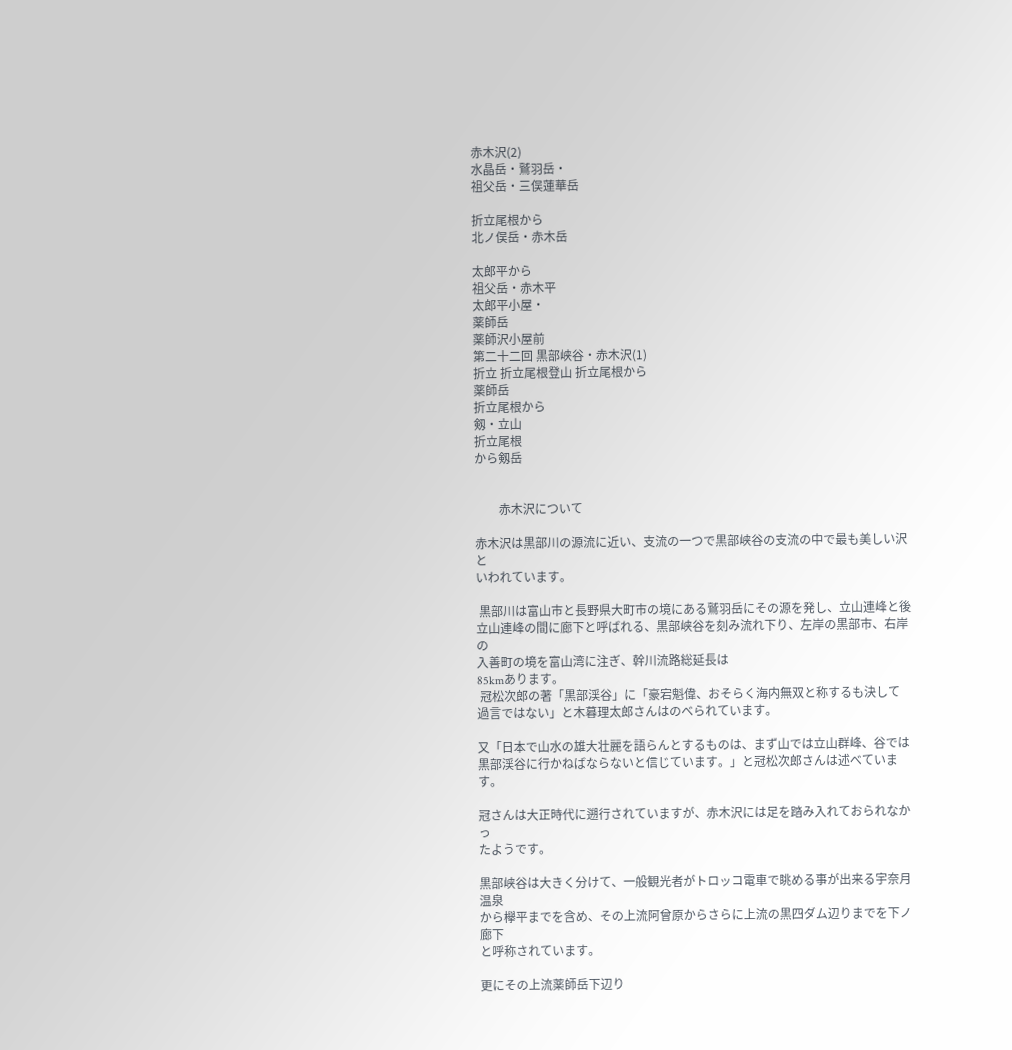赤木沢(2)
水晶岳・鷲羽岳・
祖父岳・三俣蓮華岳

折立尾根から
北ノ俣岳・赤木岳

太郎平から
祖父岳・赤木平
太郎平小屋・
薬師岳
薬師沢小屋前
第二十二回 黒部峡谷・赤木沢(1)
折立 折立尾根登山 折立尾根から
薬師岳
折立尾根から
剱・立山
折立尾根
から剱岳


        赤木沢について

赤木沢は黒部川の源流に近い、支流の一つで黒部峡谷の支流の中で最も美しい沢と
いわれています。

 黒部川は富山市と長野県大町市の境にある鷲羽岳にその源を発し、立山連峰と後
立山連峰の間に廊下と呼ばれる、黒部峡谷を刻み流れ下り、左岸の黒部市、右岸の
入善町の境を富山湾に注ぎ、幹川流路総延長は
85kmあります。
 冠松次郎の著「黒部渓谷」に「豪宕魁偉、おそらく海内無双と称するも決して
過言ではない」と木暮理太郎さんはのべられています。

又「日本で山水の雄大壮麗を語らんとするものは、まず山では立山群峰、谷では
黒部渓谷に行かねばならないと信じています。」と冠松次郎さんは述べています。

冠さんは大正時代に遡行されていますが、赤木沢には足を踏み入れておられなかっ
たようです。

黒部峡谷は大きく分けて、一般観光者がトロッコ電車で眺める事が出来る宇奈月温泉
から欅平までを含め、その上流阿曾原からさらに上流の黒四ダム辺りまでを下ノ廊下
と呼称されています。

更にその上流薬師岳下辺り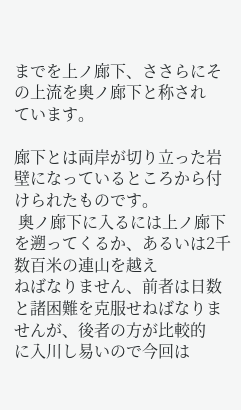までを上ノ廊下、ささらにその上流を奥ノ廊下と称され
ています。

廊下とは両岸が切り立った岩壁になっているところから付けられたものです。
 奥ノ廊下に入るには上ノ廊下を遡ってくるか、あるいは2千数百米の連山を越え
ねばなりません、前者は日数と諸困難を克服せねばなりませんが、後者の方が比較的
に入川し易いので今回は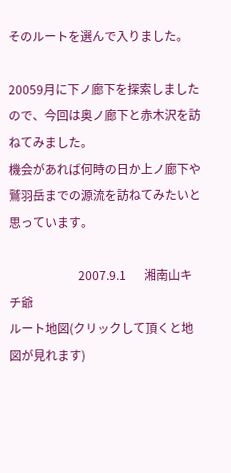そのルートを選んで入りました。

20059月に下ノ廊下を探索しましたので、今回は奥ノ廊下と赤木沢を訪ねてみました。
機会があれば何時の日か上ノ廊下や鷲羽岳までの源流を訪ねてみたいと思っています。

                       2007.9.1      湘南山キチ爺
ルート地図(クリックして頂くと地図が見れます)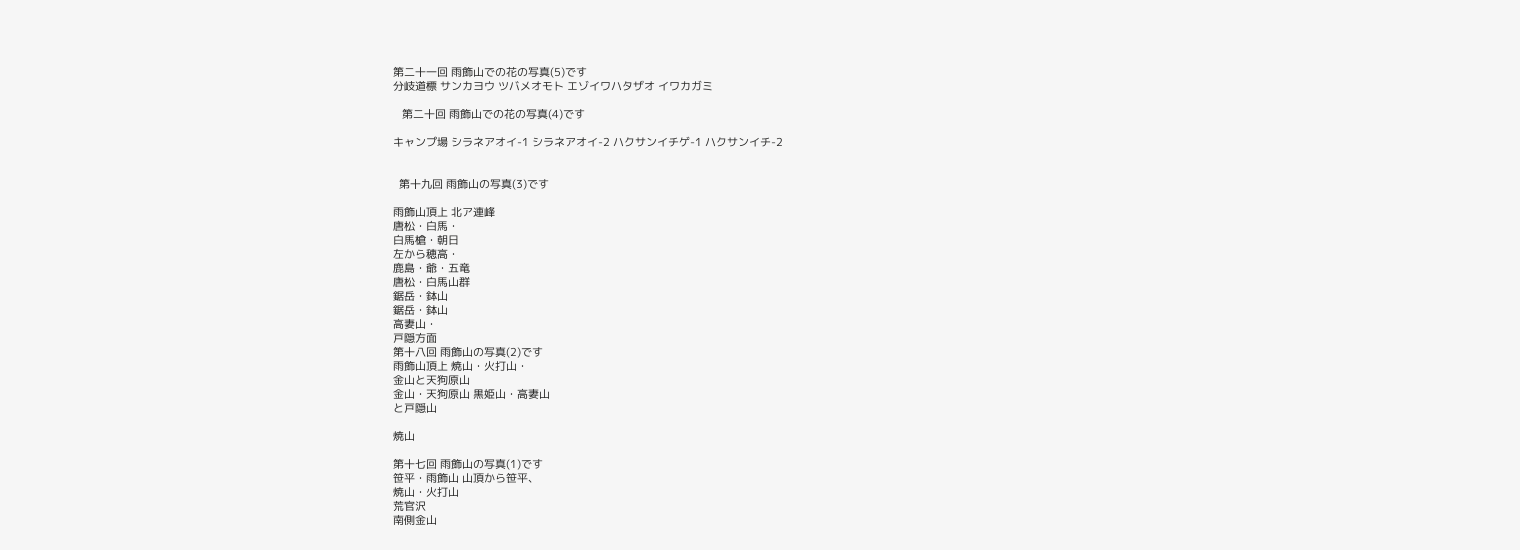第二十一回 雨飾山での花の写真(5)です
分岐道標 サンカヨウ ツバメオモト エゾイワハタザオ イワカガミ

   第二十回 雨飾山での花の写真(4)です

キャンプ場 シラネアオイ-1 シラネアオイ-2 ハクサンイチゲ-1 ハクサンイチ-2


  第十九回 雨飾山の写真(3)です

雨飾山頂上 北ア連峰
唐松・白馬・
白馬槍・朝日
左から穂高・
鹿島・爺・五竜
唐松・白馬山群
鋸岳・鉢山
鋸岳・鉢山
高妻山・
戸隠方面
第十八回 雨飾山の写真(2)です
雨飾山頂上 焼山・火打山・
金山と天狗原山
金山・天狗原山 黒姫山・高妻山
と戸隠山

焼山

第十七回 雨飾山の写真(1)です
笹平・雨飾山 山頂から笹平、
焼山・火打山
荒官沢
南側金山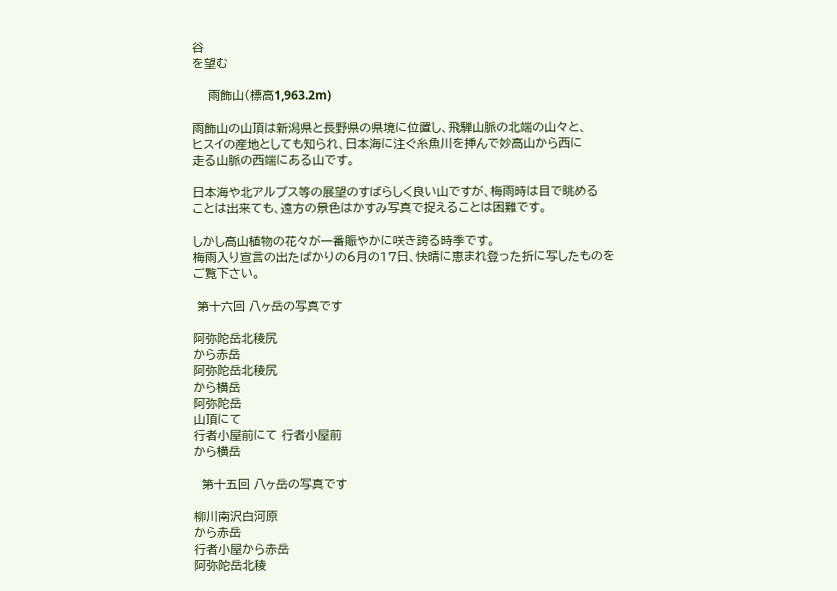谷
を望む

    雨飾山(標高1,963.2m)

雨飾山の山頂は新潟県と長野県の県境に位置し、飛騨山脈の北端の山々と、
ヒスイの産地としても知られ、日本海に注ぐ糸魚川を挿んで妙高山から西に
走る山脈の西端にある山です。

日本海や北アルプス等の展望のすばらしく良い山ですが、梅雨時は目で眺める
ことは出来ても、遠方の景色はかすみ写真で捉えることは困難です。

しかし高山植物の花々が一番賑やかに咲き誇る時季です。
梅雨入り宣言の出たばかりの6月の17日、快晴に恵まれ登った折に写したものを
ご覧下さい。

 第十六回 八ヶ岳の写真です

阿弥陀岳北稜尻
から赤岳
阿弥陀岳北稜尻
から横岳
阿弥陀岳
山頂にて
行者小屋前にて 行者小屋前
から横岳

  第十五回 八ヶ岳の写真です

柳川南沢白河原
から赤岳
行者小屋から赤岳
阿弥陀岳北稜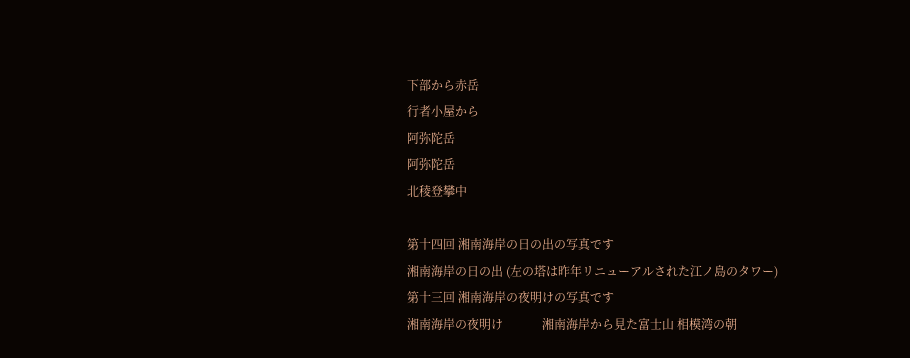下部から赤岳
行者小屋から
阿弥陀岳
阿弥陀岳
北稜登攀中

第十四回 湘南海岸の日の出の写真です
湘南海岸の日の出 (左の塔は昨年リニューアルされた江ノ島のタワー)
第十三回 湘南海岸の夜明けの写真です
湘南海岸の夜明け             湘南海岸から見た富士山 相模湾の朝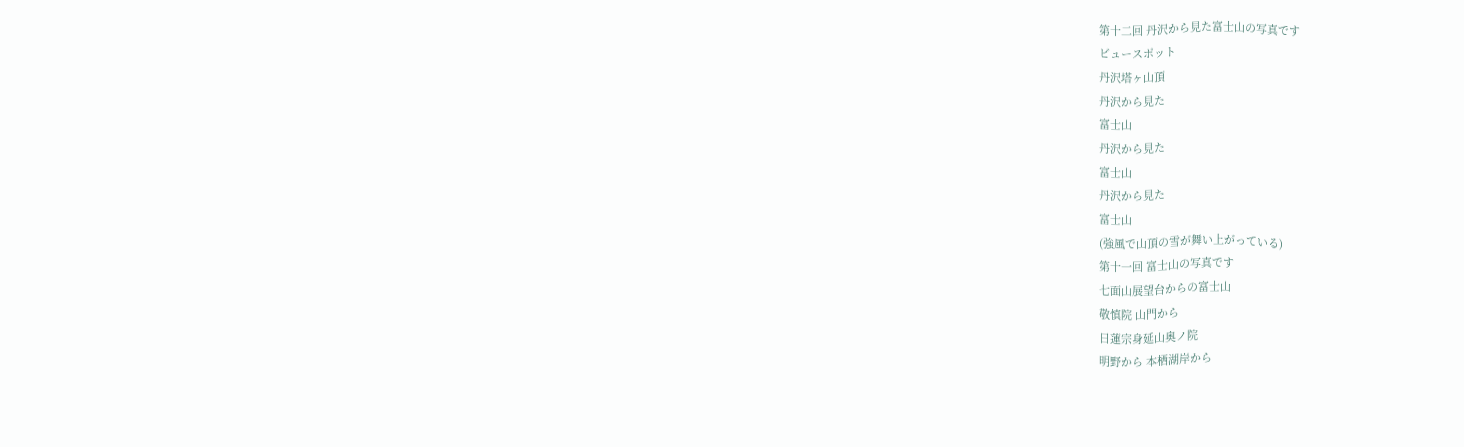第十二回 丹沢から見た富士山の写真です
ビュースポット
丹沢塔ヶ山頂
丹沢から見た
富士山
丹沢から見た
富士山
丹沢から見た
富士山
(強風で山頂の雪が舞い上がっている)
第十一回 富士山の写真です
七面山展望台からの富士山
敬慎院 山門から
日蓮宗身延山奥ノ院
明野から 本栖湖岸から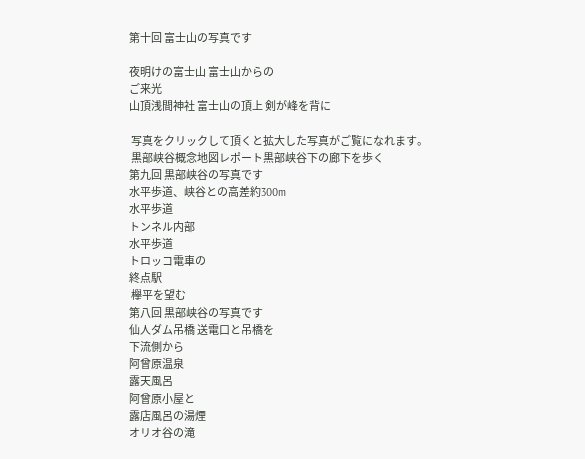第十回 富士山の写真です

夜明けの富士山 富士山からの
ご来光
山頂浅間神社 富士山の頂上 剣が峰を背に

 写真をクリックして頂くと拡大した写真がご覧になれます。
 黒部峡谷概念地図レポート黒部峡谷下の廊下を歩く
第九回 黒部峡谷の写真です
水平歩道、峡谷との高差約300m
水平歩道
トンネル内部
水平歩道
トロッコ電車の
終点駅
 欅平を望む
第八回 黒部峡谷の写真です
仙人ダム吊橋 送電口と吊橋を
下流側から
阿曾原温泉
露天風呂
阿曾原小屋と
露店風呂の湯煙
オリオ谷の滝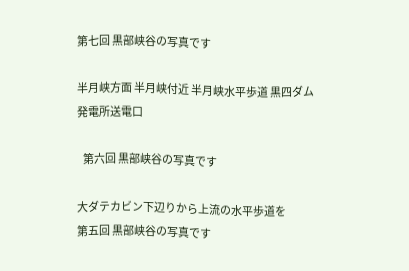第七回 黒部峡谷の写真です

半月峡方面 半月峡付近 半月峡水平歩道 黒四ダム
発電所送電口

   第六回 黒部峡谷の写真です

大ダテカビン下辺りから上流の水平歩道を
第五回 黒部峡谷の写真です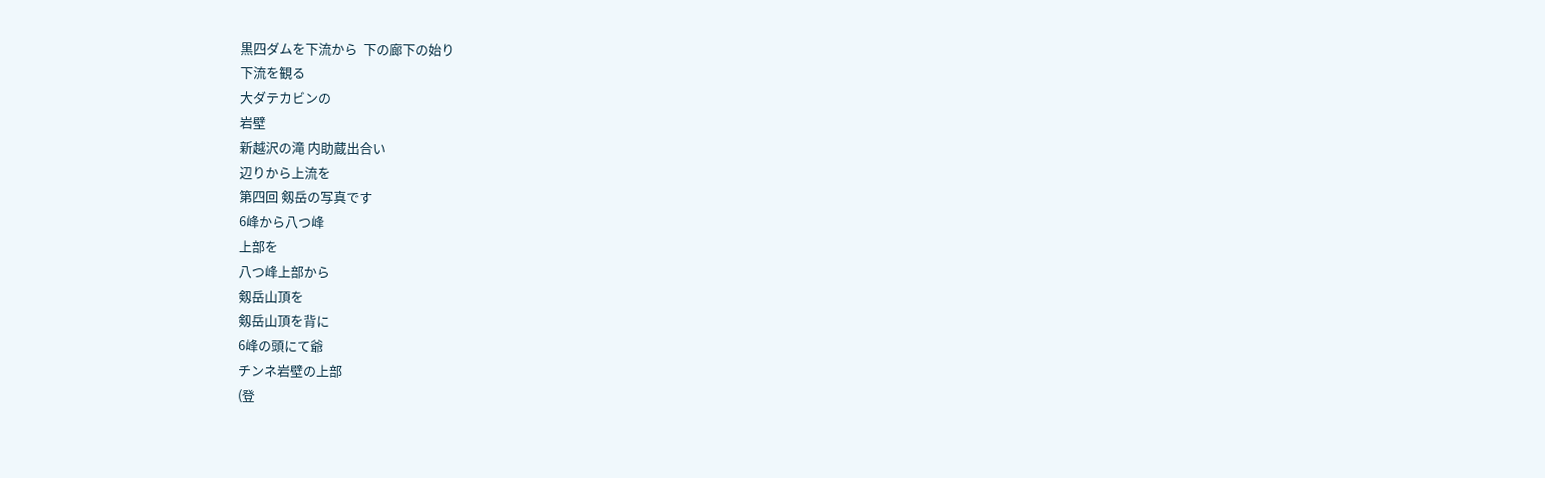黒四ダムを下流から  下の廊下の始り
下流を観る
大ダテカビンの
岩壁
新越沢の滝 内助蔵出合い
辺りから上流を
第四回 剱岳の写真です
6峰から八つ峰
上部を
八つ峰上部から
剱岳山頂を
剱岳山頂を背に
6峰の頭にて爺
チンネ岩壁の上部
(登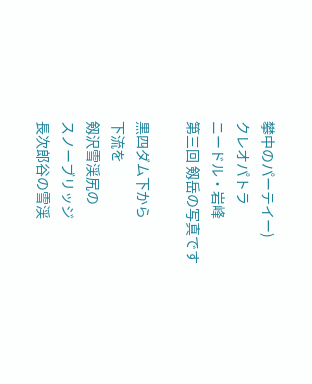攀中のパーテイー)
クレオパトラ
ニードル・岩峰
第三回 剱岳の写真です

黒四ダム下から
下流を
剱沢雪渓尻の
スノーブリッジ
長次郎谷の雪渓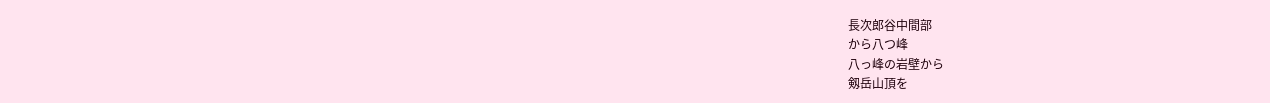長次郎谷中間部
から八つ峰
八っ峰の岩壁から
剱岳山頂を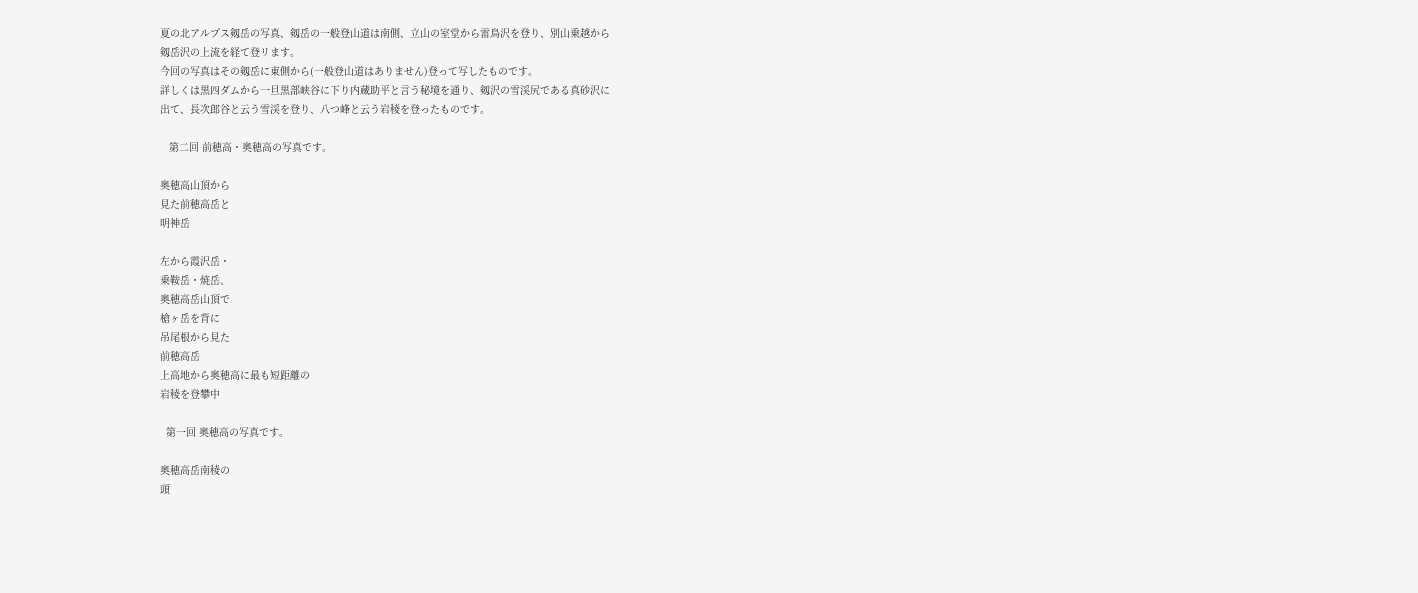夏の北アルプス剱岳の写真、剱岳の一般登山道は南側、立山の室堂から雷鳥沢を登り、別山乗越から
剱岳沢の上流を経て登リます。
今回の写真はその剱岳に東側から(一般登山道はありません)登って写したものです。
詳しくは黒四ダムから一旦黒部峡谷に下り内蔵助平と言う秘境を通り、剱沢の雪渓尻である真砂沢に
出て、長次郎谷と云う雪渓を登り、八つ峰と云う岩稜を登ったものです。

   第二回 前穂高・奥穂高の写真です。

奥穂高山頂から
見た前穂高岳と
明神岳

左から霞沢岳・
乗鞍岳・焼岳、
奥穂高岳山頂で
槍ヶ岳を背に
吊尾根から見た
前穂高岳
上高地から奥穂高に最も短距離の
岩稜を登攀中

  第一回 奥穂高の写真です。

奥穂高岳南稜の
頭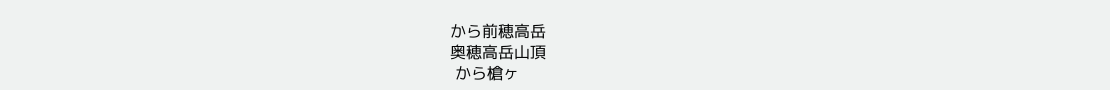から前穂高岳
奥穂高岳山頂
 から槍ヶ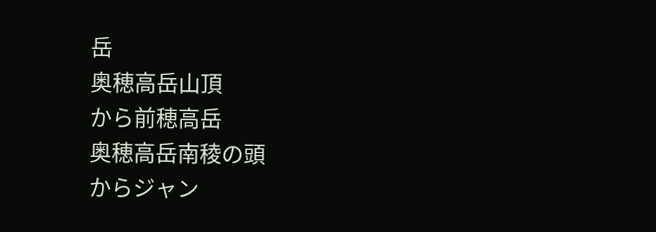岳
奥穂高岳山頂
から前穂高岳
奥穂高岳南稜の頭
からジャン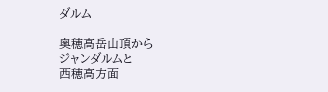ダルム

奥穂高岳山頂から
ジャンダルムと
西穂高方面